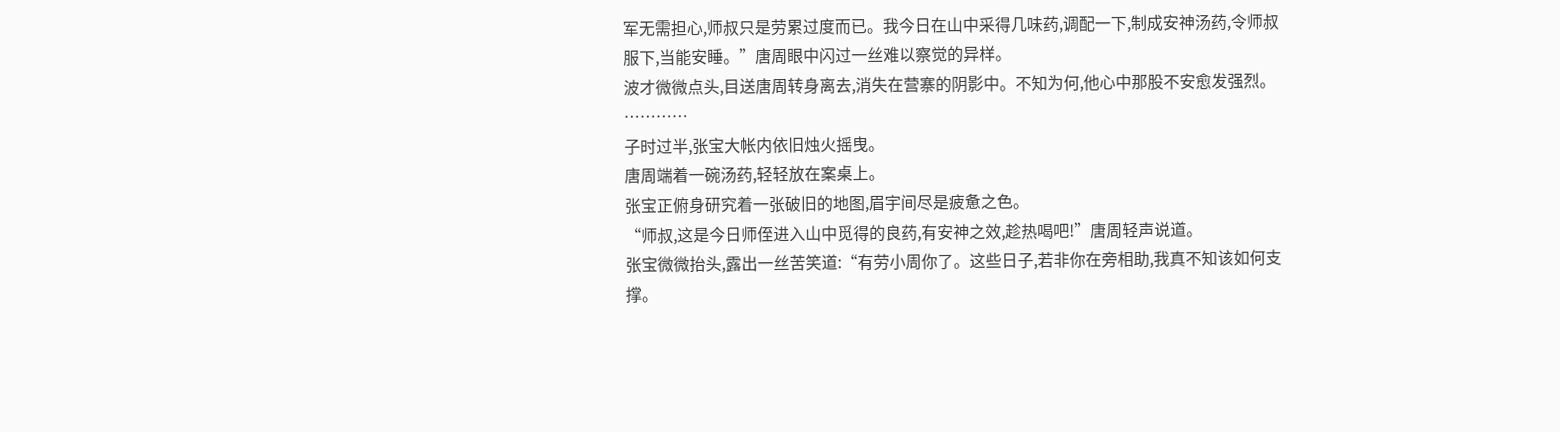军无需担心,师叔只是劳累过度而已。我今日在山中采得几味药,调配一下,制成安神汤药,令师叔服下,当能安睡。”唐周眼中闪过一丝难以察觉的异样。
波才微微点头,目送唐周转身离去,消失在营寨的阴影中。不知为何,他心中那股不安愈发强烈。
…………
子时过半,张宝大帐内依旧烛火摇曳。
唐周端着一碗汤药,轻轻放在案桌上。
张宝正俯身研究着一张破旧的地图,眉宇间尽是疲惫之色。
“师叔,这是今日师侄进入山中觅得的良药,有安神之效,趁热喝吧!”唐周轻声说道。
张宝微微抬头,露出一丝苦笑道:“有劳小周你了。这些日子,若非你在旁相助,我真不知该如何支撑。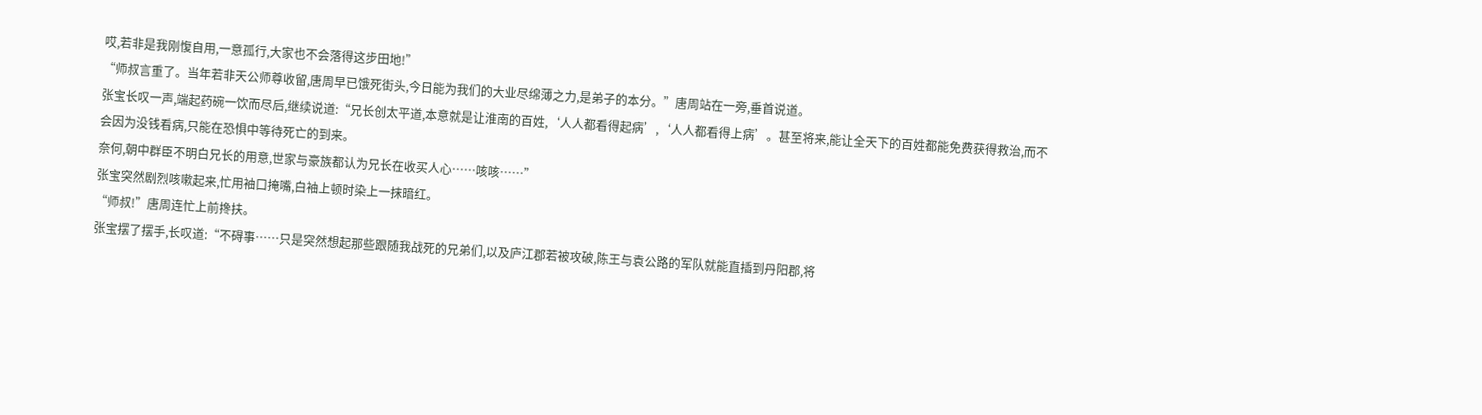哎,若非是我刚愎自用,一意孤行,大家也不会落得这步田地!”
“师叔言重了。当年若非天公师尊收留,唐周早已饿死街头,今日能为我们的大业尽绵薄之力,是弟子的本分。”唐周站在一旁,垂首说道。
张宝长叹一声,端起药碗一饮而尽后,继续说道:“兄长创太平道,本意就是让淮南的百姓,‘人人都看得起病’,‘人人都看得上病’。甚至将来,能让全天下的百姓都能免费获得救治,而不会因为没钱看病,只能在恐惧中等待死亡的到来。
奈何,朝中群臣不明白兄长的用意,世家与豪族都认为兄长在收买人心……咳咳……”
张宝突然剧烈咳嗽起来,忙用袖口掩嘴,白袖上顿时染上一抹暗红。
“师叔!”唐周连忙上前搀扶。
张宝摆了摆手,长叹道:“不碍事……只是突然想起那些跟随我战死的兄弟们,以及庐江郡若被攻破,陈王与袁公路的军队就能直插到丹阳郡,将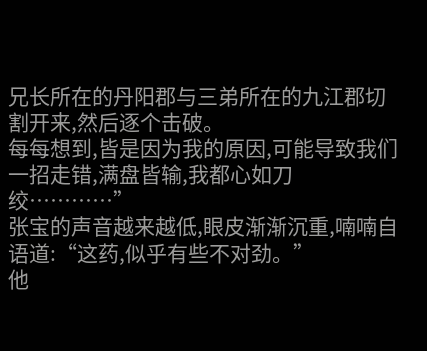兄长所在的丹阳郡与三弟所在的九江郡切割开来,然后逐个击破。
每每想到,皆是因为我的原因,可能导致我们一招走错,满盘皆输,我都心如刀绞…………”
张宝的声音越来越低,眼皮渐渐沉重,喃喃自语道:“这药,似乎有些不对劲。”
他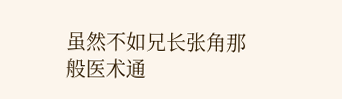虽然不如兄长张角那般医术通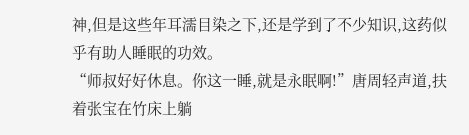神,但是这些年耳濡目染之下,还是学到了不少知识,这药似乎有助人睡眠的功效。
“师叔好好休息。你这一睡,就是永眠啊!”唐周轻声道,扶着张宝在竹床上躺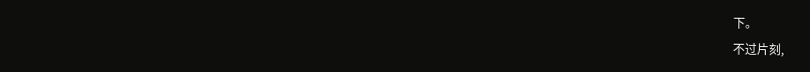下。
不过片刻,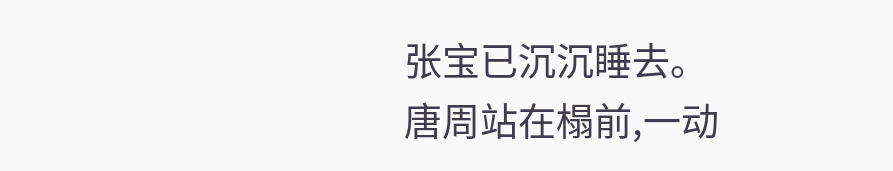张宝已沉沉睡去。
唐周站在榻前,一动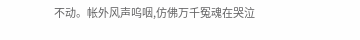不动。帐外风声呜咽,仿佛万千冤魂在哭泣